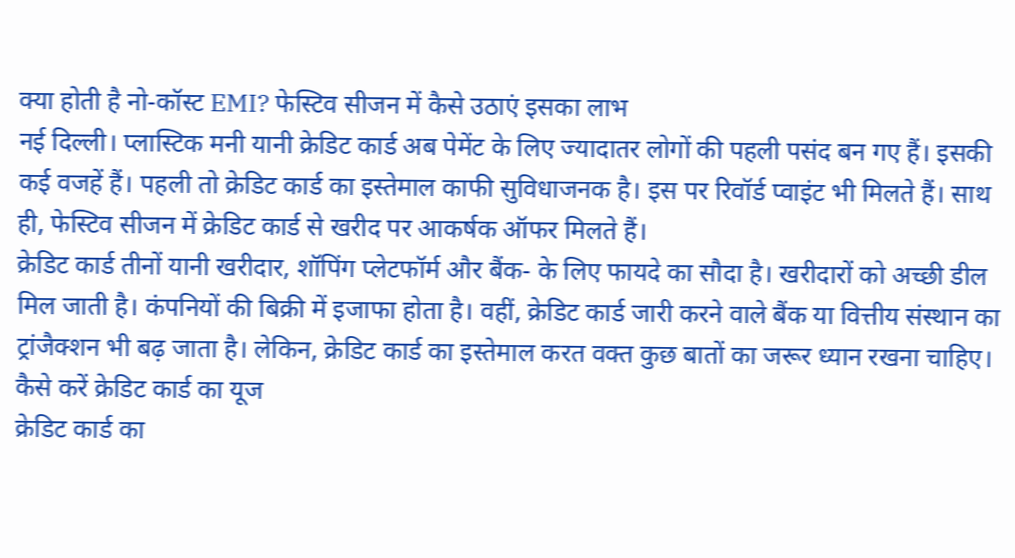क्या होती है नो-कॉस्ट EMI? फेस्टिव सीजन में कैसे उठाएं इसका लाभ
नई दिल्ली। प्लास्टिक मनी यानी क्रेडिट कार्ड अब पेमेंट के लिए ज्यादातर लोगों की पहली पसंद बन गए हैं। इसकी कई वजहें हैं। पहली तो क्रेडिट कार्ड का इस्तेमाल काफी सुविधाजनक है। इस पर रिवॉर्ड प्वाइंट भी मिलते हैं। साथ ही, फेस्टिव सीजन में क्रेडिट कार्ड से खरीद पर आकर्षक ऑफर मिलते हैं।
क्रेडिट कार्ड तीनों यानी खरीदार, शॉपिंग प्लेटफॉर्म और बैंक- के लिए फायदे का सौदा है। खरीदारों को अच्छी डील मिल जाती है। कंपनियों की बिक्री में इजाफा होता है। वहीं, क्रेडिट कार्ड जारी करने वाले बैंक या वित्तीय संस्थान का ट्रांजैक्शन भी बढ़ जाता है। लेकिन, क्रेडिट कार्ड का इस्तेमाल करत वक्त कुछ बातों का जरूर ध्यान रखना चाहिए।
कैसे करें क्रेडिट कार्ड का यूज
क्रेडिट कार्ड का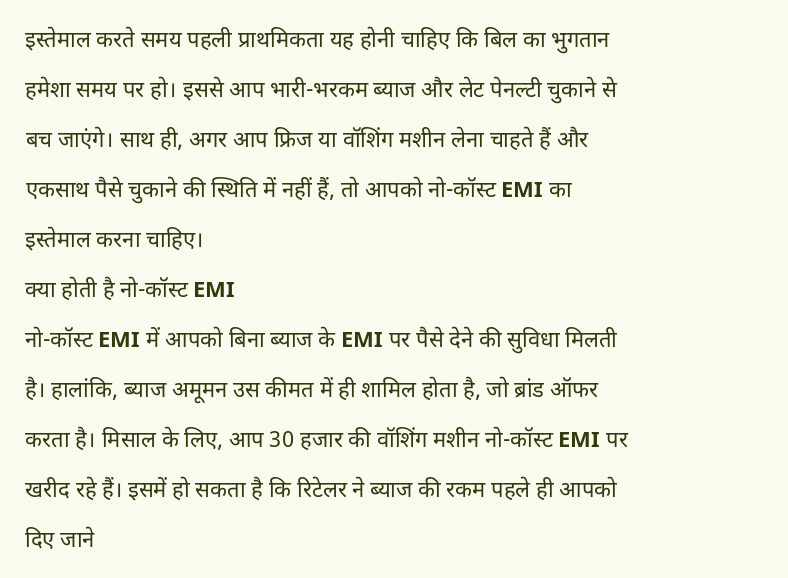इस्तेमाल करते समय पहली प्राथमिकता यह होनी चाहिए कि बिल का भुगतान हमेशा समय पर हो। इससे आप भारी-भरकम ब्याज और लेट पेनल्टी चुकाने से बच जाएंगे। साथ ही, अगर आप फ्रिज या वॉशिंग मशीन लेना चाहते हैं और एकसाथ पैसे चुकाने की स्थिति में नहीं हैं, तो आपको नो-कॉस्ट EMI का इस्तेमाल करना चाहिए।
क्या होती है नो-कॉस्ट EMI
नो-कॉस्ट EMI में आपको बिना ब्याज के EMI पर पैसे देने की सुविधा मिलती है। हालांकि, ब्याज अमूमन उस कीमत में ही शामिल होता है, जो ब्रांड ऑफर करता है। मिसाल के लिए, आप 30 हजार की वॉशिंग मशीन नो-कॉस्ट EMI पर खरीद रहे हैं। इसमें हो सकता है कि रिटेलर ने ब्याज की रकम पहले ही आपको दिए जाने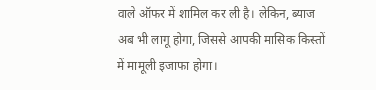वाले ऑफर में शामिल कर ली है। लेकिन, ब्याज अब भी लागू होगा, जिससे आपकी मासिक किस्तों में मामूली इजाफा होगा।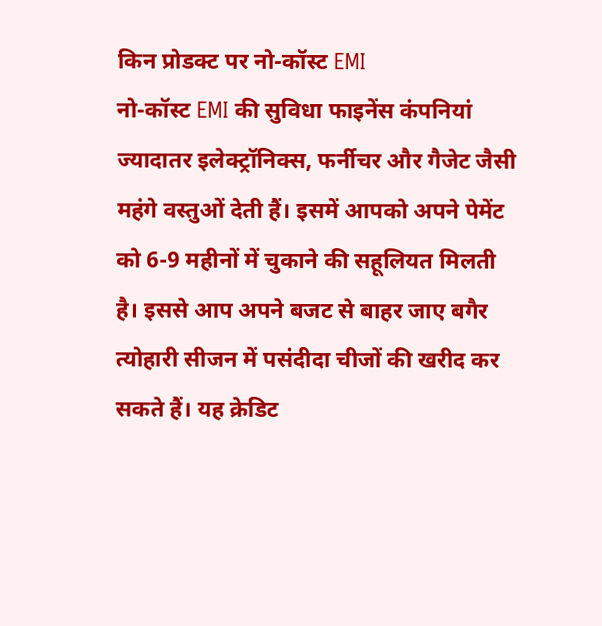किन प्रोडक्ट पर नो-कॉस्ट EMI
नो-कॉस्ट EMI की सुविधा फाइनेंस कंपनियां ज्यादातर इलेक्ट्रॉनिक्स, फर्नीचर और गैजेट जैसी महंगे वस्तुओं देती हैं। इसमें आपको अपने पेमेंट को 6-9 महीनों में चुकाने की सहूलियत मिलती है। इससे आप अपने बजट से बाहर जाए बगैर त्योहारी सीजन में पसंदीदा चीजों की खरीद कर सकते हैं। यह क्रेडिट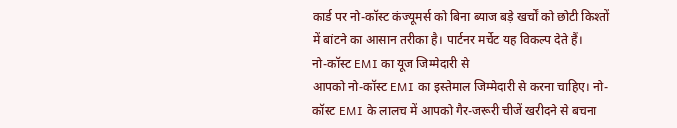कार्ड पर नो-कॉस्ट कंज्यूमर्स को बिना ब्याज बड़े खर्चों को छोटी किश्तों में बांटने का आसान तरीका है। पार्टनर मर्चेट यह विकल्प देते हैं।
नो-कॉस्ट EMI का यूज जिम्मेदारी से
आपको नो-कॉस्ट EMI का इस्तेमाल जिम्मेदारी से करना चाहिए। नो-कॉस्ट EMI के लालच में आपको गैर-जरूरी चीजें खरीदने से बचना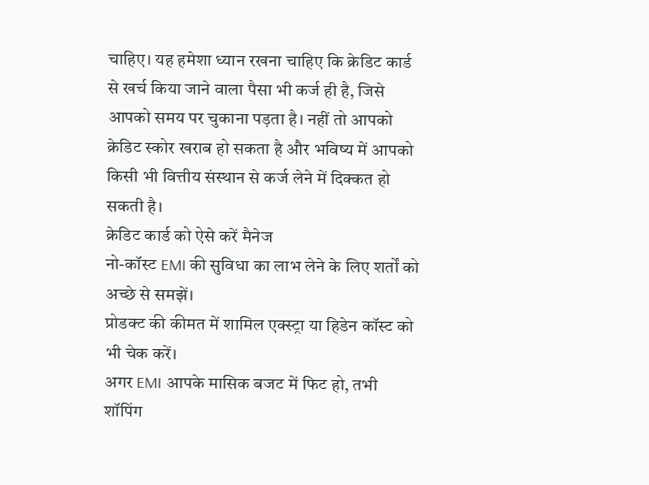चाहिए। यह हमेशा ध्यान रखना चाहिए कि क्रेडिट कार्ड से खर्च किया जाने वाला पैसा भी कर्ज ही है, जिसे आपको समय पर चुकाना पड़ता है। नहीं तो आपको क्रेडिट स्कोर खराब हो सकता है और भविष्य में आपको किसी भी वित्तीय संस्थान से कर्ज लेने में दिक्कत हो सकती है।
क्रेडिट कार्ड को ऐसे करें मैनेज
नो-कॉस्ट EMI की सुविधा का लाभ लेने के लिए शर्तों को अच्छे से समझें।
प्रोडक्ट की कीमत में शामिल एक्स्ट्रा या हिडेन कॉस्ट को भी चेक करें।
अगर EMI आपके मासिक बजट में फिट हो, तभी शॉपिंग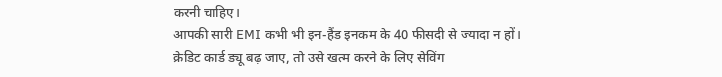करनी चाहिए।
आपकी सारी EMI कभी भी इन-हैंड इनकम के 40 फीसदी से ज्यादा न हों।
क्रेडिट कार्ड ड्यू बढ़ जाए, तो उसे खत्म करने के लिए सेविंग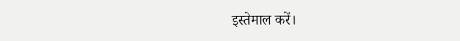इस्तेमाल करें।